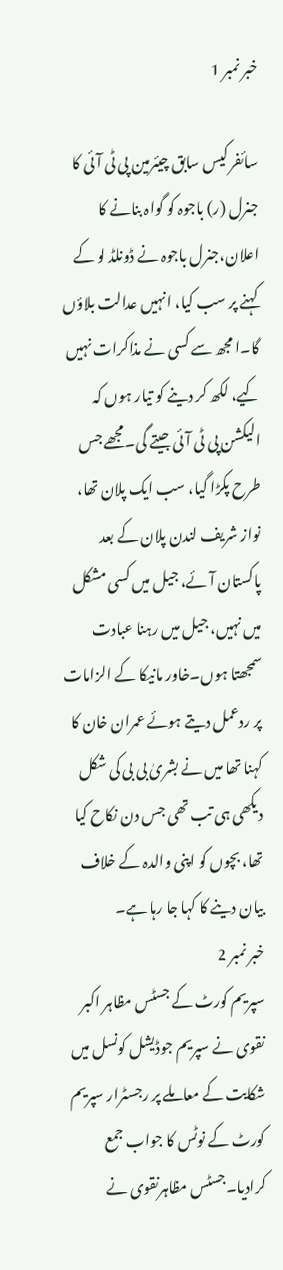خبر نمبر 1

سائفر کیس سابق چیئرمین پی ٹی آئی کا جنرل (ر) باجوہ کو گواہ بنانے کا اعلان،جنرل باجوہ نے ڈونلڈ لو کے کہنے پر سب کیا، انہیں عدالت بلاؤں گا۔ا مجھ سے کسی نے مذاکرات نہیں کیے، لکھ کر دینے کو تیار ہوں کہ الیکشن پی ٹی آئی جیتے گی۔مجھے جس طرح پکڑا گیا، سب ایک پلان تھا، نواز شریف لندن پلان کے بعد پاکستان آئے، جیل میں کسی مشکل میں نہیں، جیل میں رہنا عبادت سمجھتا ہوں۔خاور مانیکا کے الزامات پر ردعمل دیتے ہوئے عمران خان کا کہنا تھا میں نے بشریٰ بی بی کی شکل دیکھی ہی تب تھی جس دن نکاح کیا تھا، بچوں کو اپنی والدہ کے خلاف بیان دینے کا کہا جا رہا ہے۔
خبر نمبر 2
سپریم کورٹ کے جسٹس مظاہر اکبر نقوی نے سپریم جوڈیشل کونسل میں شکایت کے معاملے پر رجسٹرار سپریم کورٹ کے نوٹس کا جواب جمع کرادیا۔جسٹس مظاہرنقوی نے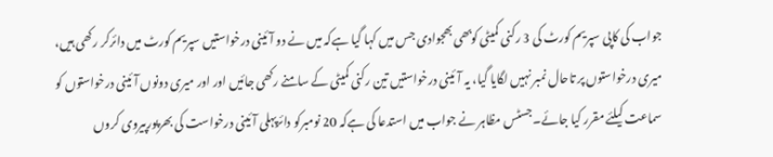جواب کی کاپی سپریم کورٹ کی 3 رکنی کمیٹی کوبھی بھجوادی جس میں کہا گیا ہےکہ میں نے دو آئینی درخواستیں سپریم کورٹ میں دائرکر رکھی ہیں، میری درخواستوں پر تاحال نمبر نہیں لگایا گیا، یہ آئینی درخواستیں تین رکنی کمیٹی کے سامنے رکھی جائیں اور اور میری دونوں آئینی درخواستوں کو سماعت کیلئے مقرر کیا جائے۔جسٹس مظاہر نے جواب میں استدعا کی ہےکہ 20 نومبرکو دائرپہلی آئینی درخواست کی بھرپورپیروی کروں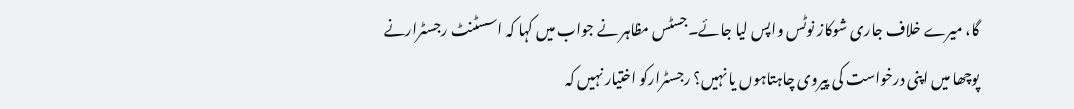گا، میرے خلاف جاری شوکاز نوٹس واپس لیا جائے۔جسٹس مظاہر نے جواب میں کہا کہ اسسٹنٹ رجسٹرارنے پوچھا میں اپنی درخواست کی پیروی چاہتاہوں یا نہیں؟ رجسٹرارکو اختیار نہیں کہ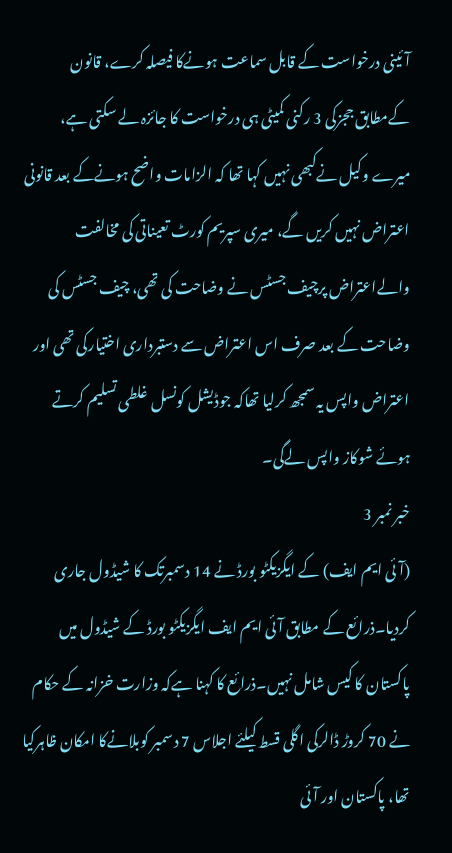آئینی درخواست کے قابل سماعت ہونےکا فیصلہ کرے، قانون کےمطابق ججزکی 3 رکنی کمیٹی ہی درخواست کا جائزہ لے سکتی ہے، میرے وکیل نےکبھی نہیں کہا تھا کہ الزامات واضح ہونےکے بعد قانونی اعتراض نہیں کریں گے، میری سپریم کورٹ تعیناتی کی مخالفت والےاعتراض پرچیف جسٹس نے وضاحت کی تھی، چیف جسٹس کی وضاحت کے بعد صرف اس اعتراض سے دستبرداری اختیارکی تھی اور اعتراض واپس یہ سمجھ کرلیا تھاکہ جوڈیشل کونسل غلطی تسلیم کرتے ہوئے شوکاز واپس لےگی۔
خبر نمبر 3
(آئی ایم ایف) کے ایگزیکٹو بورڈ نے 14 دسمبرتک کا شیڈول جاری کردیا۔ذرائع کے مطابق آئی ایم ایف ایگزیکٹو بورڈ کے شیڈول میں پاکستان کا کیس شامل نہیں۔ذرائع کا کہنا ہےکہ وزارت خزانہ کے حکام نے 70 کروڑ ڈالرکی اگلی قسط کیلئے اجلاس 7 دسمبر کوبلانےکا امکان ظاہرکیا تھا، پاکستان اور آئی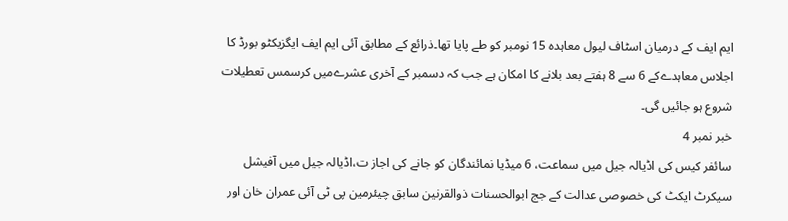ایم ایف کے درمیان اسٹاف لیول معاہدہ 15 نومبر کو طے پایا تھا۔ذرائع کے مطابق آئی ایم ایف ایگزیکٹو بورڈ کا اجلاس معاہدےکے 6 سے 8 ہفتے بعد بلانے کا امکان ہے جب کہ دسمبر کے آخری عشرےمیں کرسمس تعطیلات شروع ہو جائیں گی۔
خبر نمبر 4
سائفر کیس کی اڈیالہ جیل میں سماعت، 6 میڈیا نمائندگان کو جانے کی اجاز ت،اڈیالہ جیل میں آفیشل سیکرٹ ایکٹ کی خصوصی عدالت کے جج ابوالحسنات ذوالقرنین سابق چیئرمین پی ٹی آئی عمران خان اور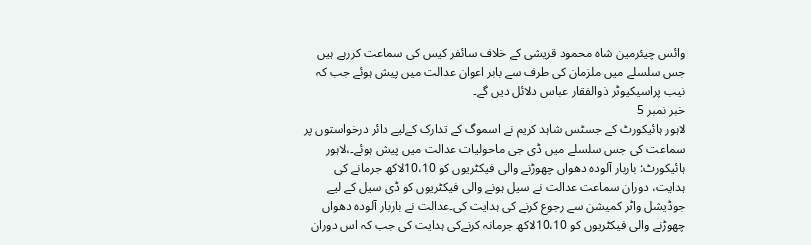وائس چیئرمین شاہ محمود قریشی کے خلاف سائفر کیس کی سماعت کررہے ہیں جس سلسلے میں ملزمان کی طرف سے بابر اعوان عدالت میں پیش ہوئے جب کہ نیب پراسیکیوٹر ذوالفقار عباس دلائل دیں گے۔
خبر نمبر 5
لاہور ہائیکورٹ کے جسٹس شاہد کریم نے اسموگ کے تدارک کےلیے دائر درخواستوں پر سماعت کی جس سلسلے میں ڈی جی ماحولیات عدالت میں پیش ہوئے۔،لاہور ہائیکورٹ: باربار آلودہ دھواں چھوڑنے والی فیکٹریوں کو 10،10لاکھ جرمانے کی ہدایت، دوران سماعت عدالت نے سیل ہونے والی فیکٹریوں کو ڈی سیل کے لیے جوڈیشل واٹر کمیشن سے رجوع کرنے کی ہدایت کی۔عدالت نے باربار آلودہ دھواں چھوڑنے والی فیکٹریوں کو 10،10لاکھ جرمانہ کرنےکی ہدایت کی جب کہ اس دوران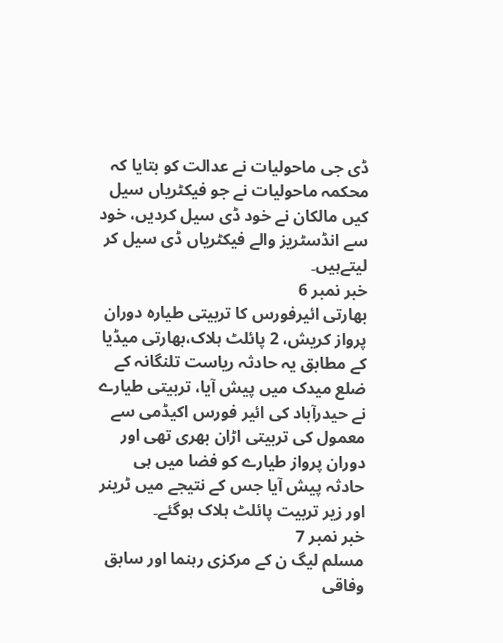ڈی جی ماحولیات نے عدالت کو بتایا کہ محکمہ ماحولیات نے جو فیکٹریاں سیل کیں مالکان نے خود ڈی سیل کردیں، خود سے انڈسٹریز والے فیکٹریاں ڈی سیل کر لیتےہیں۔
خبر نمبر 6
بھارتی ائیرفورس کا تربیتی طیارہ دوران پرواز کریش، 2 پائلٹ ہلاک،بھارتی میڈیا کے مطابق یہ حادثہ ریاست تلنگانہ کے ضلع میدک میں پیش آیا، تربیتی طیارے نے حیدرآباد کی ائیر فورس اکیڈمی سے معمول کی تربیتی اڑان بھری تھی اور دوران پرواز طیارے کو فضا میں ہی حادثہ پیش آیا جس کے نتیجے میں ٹرینر اور زیر تربیت پائلٹ ہلاک ہوگئے۔
خبر نمبر 7
مسلم لیگ ن کے مرکزی رہنما اور سابق وفاقی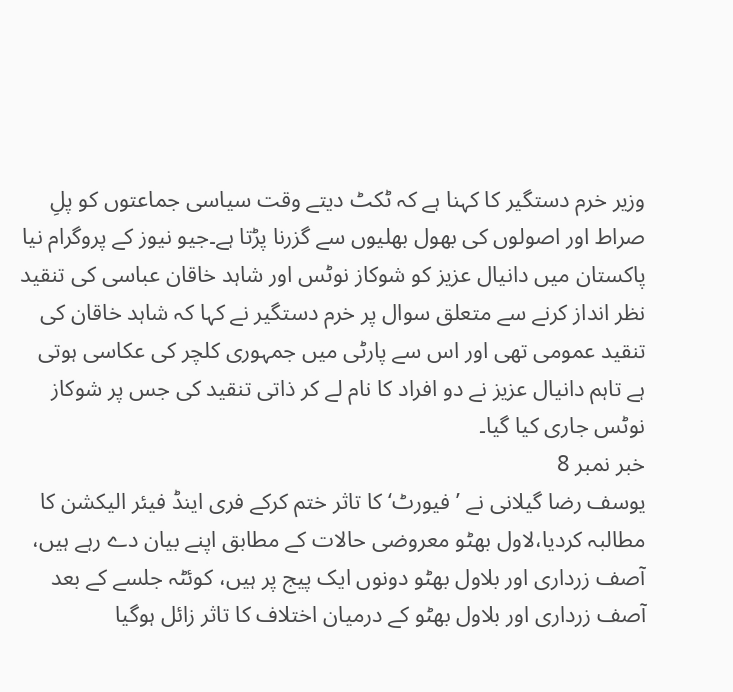وزیر خرم دستگیر کا کہنا ہے کہ ٹکٹ دیتے وقت سیاسی جماعتوں کو پلِ صراط اور اصولوں کی بھول بھلیوں سے گزرنا پڑتا ہے۔جیو نیوز کے پروگرام نیا پاکستان میں دانیال عزیز کو شوکاز نوٹس اور شاہد خاقان عباسی کی تنقید نظر انداز کرنے سے متعلق سوال پر خرم دستگیر نے کہا کہ شاہد خاقان کی تنقید عمومی تھی اور اس سے پارٹی میں جمہوری کلچر کی عکاسی ہوتی ہے تاہم دانیال عزیز نے دو افراد کا نام لے کر ذاتی تنقید کی جس پر شوکاز نوٹس جاری کیا گیا۔
خبر نمبر 8
یوسف رضا گیلانی نے ’فیورٹ‘ کا تاثر ختم کرکے فری اینڈ فیئر الیکشن کا مطالبہ کردیا،لاول بھٹو معروضی حالات کے مطابق اپنے بیان دے رہے ہیں، آصف زرداری اور بلاول بھٹو دونوں ایک پیج پر ہیں، کوئٹہ جلسے کے بعد آصف زرداری اور بلاول بھٹو کے درمیان اختلاف کا تاثر زائل ہوگیا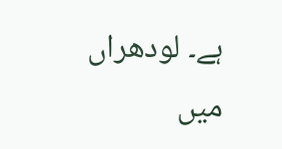ہے۔ لودھراں میں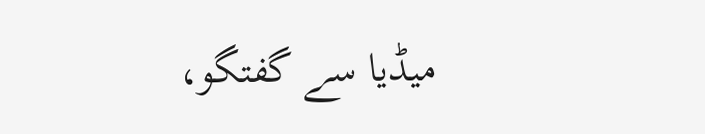میڈیا سے گفتگو،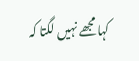کہا مجھے نہیں لگتا کہ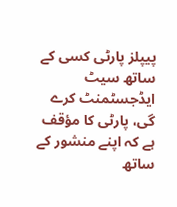پیپلز پارٹی کسی کے ساتھ سیٹ ایڈجسٹمنٹ کرے گی، پارٹی کا مؤقف ہے کہ اپنے منشور کے ساتھ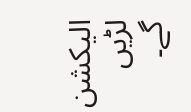الیکشن لڑیں گے۔